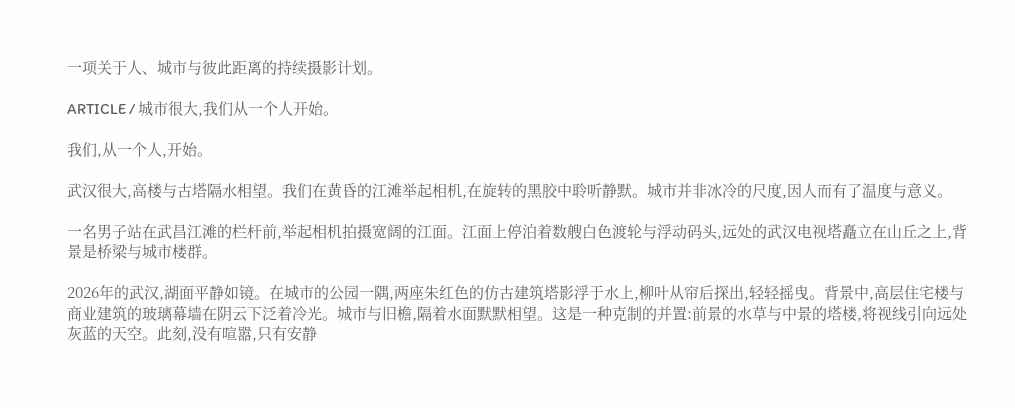一项关于人、城市与彼此距离的持续摄影计划。

ARTICLE / 城市很大,我们从一个人开始。

我们,从一个人,开始。

武汉很大,高楼与古塔隔水相望。我们在黄昏的江滩举起相机,在旋转的黑胶中聆听静默。城市并非冰冷的尺度,因人而有了温度与意义。

一名男子站在武昌江滩的栏杆前,举起相机拍摄宽阔的江面。江面上停泊着数艘白色渡轮与浮动码头,远处的武汉电视塔矗立在山丘之上,背景是桥梁与城市楼群。

2026年的武汉,湖面平静如镜。在城市的公园一隅,两座朱红色的仿古建筑塔影浮于水上,柳叶从帘后探出,轻轻摇曳。背景中,高层住宅楼与商业建筑的玻璃幕墙在阴云下泛着冷光。城市与旧檐,隔着水面默默相望。这是一种克制的并置:前景的水草与中景的塔楼,将视线引向远处灰蓝的天空。此刻,没有喧嚣,只有安静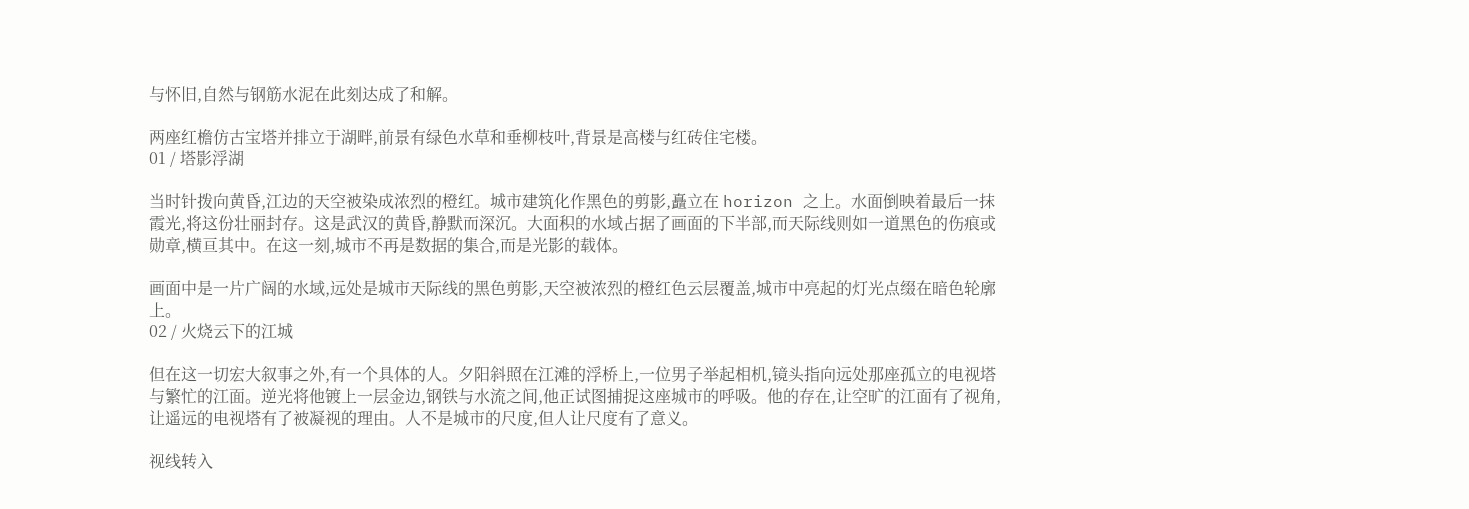与怀旧,自然与钢筋水泥在此刻达成了和解。

两座红檐仿古宝塔并排立于湖畔,前景有绿色水草和垂柳枝叶,背景是高楼与红砖住宅楼。
01 / 塔影浮湖

当时针拨向黄昏,江边的天空被染成浓烈的橙红。城市建筑化作黑色的剪影,矗立在 horizon 之上。水面倒映着最后一抹霞光,将这份壮丽封存。这是武汉的黄昏,静默而深沉。大面积的水域占据了画面的下半部,而天际线则如一道黑色的伤痕或勋章,横亘其中。在这一刻,城市不再是数据的集合,而是光影的载体。

画面中是一片广阔的水域,远处是城市天际线的黑色剪影,天空被浓烈的橙红色云层覆盖,城市中亮起的灯光点缀在暗色轮廓上。
02 / 火烧云下的江城

但在这一切宏大叙事之外,有一个具体的人。夕阳斜照在江滩的浮桥上,一位男子举起相机,镜头指向远处那座孤立的电视塔与繁忙的江面。逆光将他镀上一层金边,钢铁与水流之间,他正试图捕捉这座城市的呼吸。他的存在,让空旷的江面有了视角,让遥远的电视塔有了被凝视的理由。人不是城市的尺度,但人让尺度有了意义。

视线转入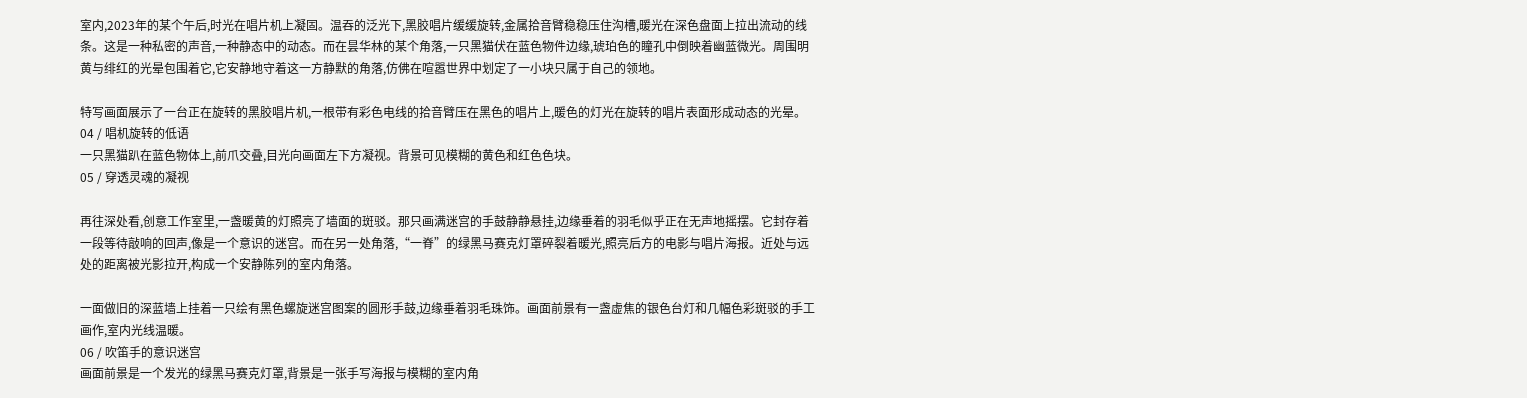室内,2023年的某个午后,时光在唱片机上凝固。温吞的泛光下,黑胶唱片缓缓旋转,金属拾音臂稳稳压住沟槽,暖光在深色盘面上拉出流动的线条。这是一种私密的声音,一种静态中的动态。而在昙华林的某个角落,一只黑猫伏在蓝色物件边缘,琥珀色的瞳孔中倒映着幽蓝微光。周围明黄与绯红的光晕包围着它,它安静地守着这一方静默的角落,仿佛在喧嚣世界中划定了一小块只属于自己的领地。

特写画面展示了一台正在旋转的黑胶唱片机,一根带有彩色电线的拾音臂压在黑色的唱片上,暖色的灯光在旋转的唱片表面形成动态的光晕。
04 / 唱机旋转的低语
一只黑猫趴在蓝色物体上,前爪交叠,目光向画面左下方凝视。背景可见模糊的黄色和红色色块。
05 / 穿透灵魂的凝视

再往深处看,创意工作室里,一盏暖黄的灯照亮了墙面的斑驳。那只画满迷宫的手鼓静静悬挂,边缘垂着的羽毛似乎正在无声地摇摆。它封存着一段等待敲响的回声,像是一个意识的迷宫。而在另一处角落,“一脊”的绿黑马赛克灯罩碎裂着暖光,照亮后方的电影与唱片海报。近处与远处的距离被光影拉开,构成一个安静陈列的室内角落。

一面做旧的深蓝墙上挂着一只绘有黑色螺旋迷宫图案的圆形手鼓,边缘垂着羽毛珠饰。画面前景有一盏虚焦的银色台灯和几幅色彩斑驳的手工画作,室内光线温暖。
06 / 吹笛手的意识迷宫
画面前景是一个发光的绿黑马赛克灯罩,背景是一张手写海报与模糊的室内角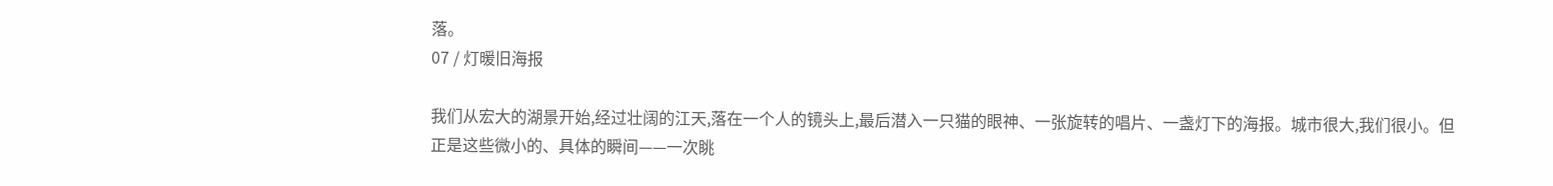落。
07 / 灯暖旧海报

我们从宏大的湖景开始,经过壮阔的江天,落在一个人的镜头上,最后潜入一只猫的眼神、一张旋转的唱片、一盏灯下的海报。城市很大,我们很小。但正是这些微小的、具体的瞬间——一次眺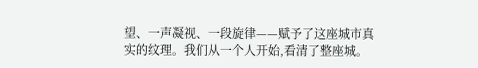望、一声凝视、一段旋律——赋予了这座城市真实的纹理。我们从一个人开始,看清了整座城。